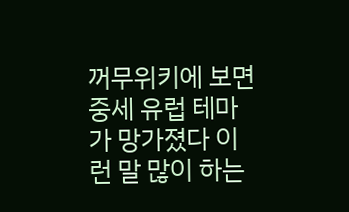꺼무위키에 보면 중세 유럽 테마가 망가졌다 이런 말 많이 하는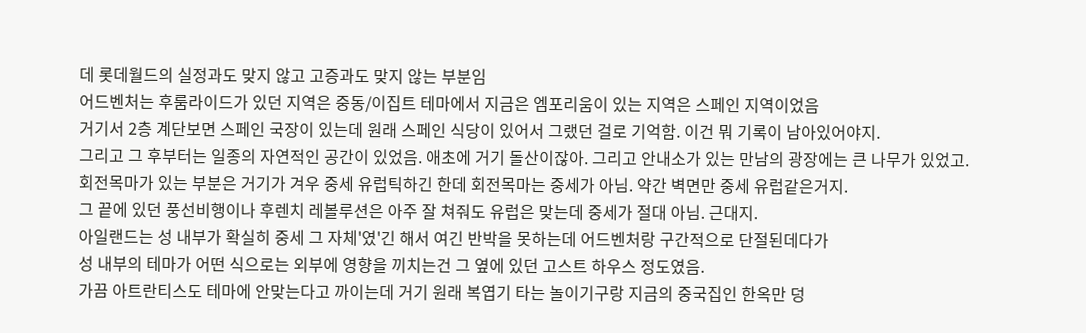데 롯데월드의 실정과도 맞지 않고 고증과도 맞지 않는 부분임
어드벤처는 후룸라이드가 있던 지역은 중동/이집트 테마에서 지금은 엠포리움이 있는 지역은 스페인 지역이었음
거기서 2층 계단보면 스페인 국장이 있는데 원래 스페인 식당이 있어서 그랬던 걸로 기억함. 이건 뭐 기록이 남아있어야지.
그리고 그 후부터는 일종의 자연적인 공간이 있었음. 애초에 거기 돌산이잖아. 그리고 안내소가 있는 만남의 광장에는 큰 나무가 있었고.
회전목마가 있는 부분은 거기가 겨우 중세 유럽틱하긴 한데 회전목마는 중세가 아님. 약간 벽면만 중세 유럽같은거지.
그 끝에 있던 풍선비행이나 후렌치 레볼루션은 아주 잘 쳐줘도 유럽은 맞는데 중세가 절대 아님. 근대지.
아일랜드는 성 내부가 확실히 중세 그 자체'였'긴 해서 여긴 반박을 못하는데 어드벤처랑 구간적으로 단절된데다가
성 내부의 테마가 어떤 식으로는 외부에 영향을 끼치는건 그 옆에 있던 고스트 하우스 정도였음.
가끔 아트란티스도 테마에 안맞는다고 까이는데 거기 원래 복엽기 타는 놀이기구랑 지금의 중국집인 한옥만 덩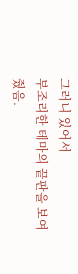그러니 있어서
부조리한 테마의 끝판을 보여줬음.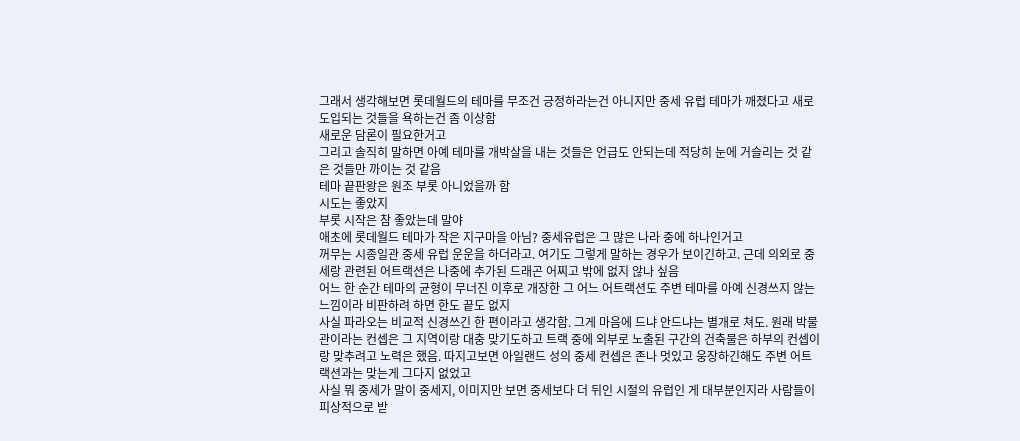그래서 생각해보면 롯데월드의 테마를 무조건 긍정하라는건 아니지만 중세 유럽 테마가 깨졌다고 새로 도입되는 것들을 욕하는건 좀 이상함
새로운 담론이 필요한거고
그리고 솔직히 말하면 아예 테마를 개박살을 내는 것들은 언급도 안되는데 적당히 눈에 거슬리는 것 같은 것들만 까이는 것 같음
테마 끝판왕은 원조 부롯 아니었을까 함
시도는 좋았지
부롯 시작은 참 좋았는데 말야
애초에 롯데월드 테마가 작은 지구마을 아님? 중세유럽은 그 많은 나라 중에 하나인거고
꺼무는 시종일관 중세 유럽 운운을 하더라고. 여기도 그렇게 말하는 경우가 보이긴하고. 근데 의외로 중세랑 관련된 어트랙션은 나중에 추가된 드래곤 어찌고 밖에 없지 않나 싶음
어느 한 순간 테마의 균형이 무너진 이후로 개장한 그 어느 어트랙션도 주변 테마를 아예 신경쓰지 않는 느낌이라 비판하려 하면 한도 끝도 없지
사실 파라오는 비교적 신경쓰긴 한 편이라고 생각함. 그게 마음에 드냐 안드냐는 별개로 쳐도. 원래 박물관이라는 컨셉은 그 지역이랑 대충 맞기도하고 트랙 중에 외부로 노출된 구간의 건축물은 하부의 컨셉이랑 맞추려고 노력은 했음. 따지고보면 아일랜드 성의 중세 컨셉은 존나 멋있고 웅장하긴해도 주변 어트랙션과는 맞는게 그다지 없었고
사실 뭐 중세가 말이 중세지, 이미지만 보면 중세보다 더 뒤인 시절의 유럽인 게 대부분인지라 사람들이 피상적으로 받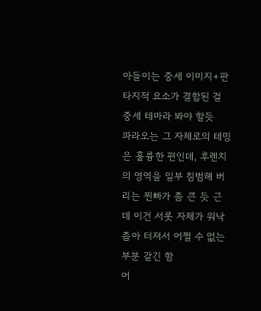아들이는 중세 이미지+판타지적 요소가 결합된 걸 중세 테마라 봐야 할듯
파라오는 그 자체로의 테밍은 훌륭한 편인데, 후렌치의 영역을 일부 침범해 버리는 찐빠가 좀 큰 듯 근데 이건 서롯 자체가 워낙 좁아 터져서 어쩔 수 없는 부분 같긴 함
어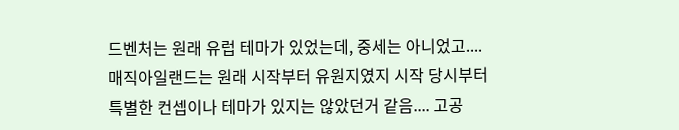드벤처는 원래 유럽 테마가 있었는데, 중세는 아니었고.... 매직아일랜드는 원래 시작부터 유원지였지 시작 당시부터 특별한 컨셉이나 테마가 있지는 않았던거 같음.... 고공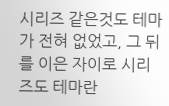시리즈 같은것도 테마가 전혀 없었고, 그 뒤를 이은 자이로 시리즈도 테마란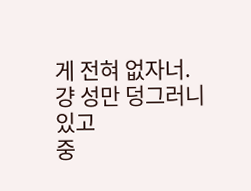게 전혀 없자너. 걍 성만 덩그러니 있고
중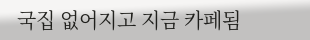국집 없어지고 지금 카페됨